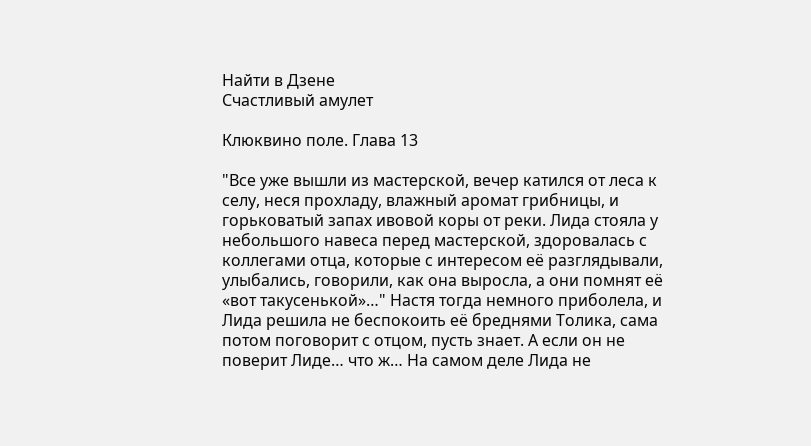Найти в Дзене
Счастливый амулет

Клюквино поле. Глава 13

"Все уже вышли из мастерской, вечер катился от леса к селу, неся прохладу, влажный аромат грибницы, и горьковатый запах ивовой коры от реки. Лида стояла у небольшого навеса перед мастерской, здоровалась с коллегами отца, которые с интересом её разглядывали, улыбались, говорили, как она выросла, а они помнят её «вот такусенькой»…" Настя тогда немного приболела, и Лида решила не беспокоить её бреднями Толика, сама потом поговорит с отцом, пусть знает. А если он не поверит Лиде… что ж… На самом деле Лида не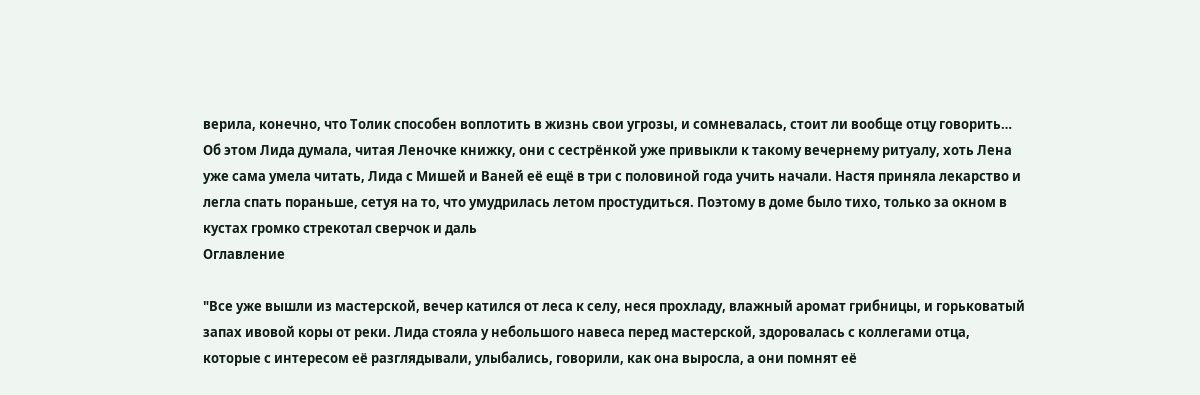верила, конечно, что Толик способен воплотить в жизнь свои угрозы, и сомневалась, стоит ли вообще отцу говорить… Об этом Лида думала, читая Леночке книжку, они с сестрёнкой уже привыкли к такому вечернему ритуалу, хоть Лена уже сама умела читать, Лида с Мишей и Ваней её ещё в три с половиной года учить начали. Настя приняла лекарство и легла спать пораньше, сетуя на то, что умудрилась летом простудиться. Поэтому в доме было тихо, только за окном в кустах громко стрекотал сверчок и даль
Оглавление

"Все уже вышли из мастерской, вечер катился от леса к селу, неся прохладу, влажный аромат грибницы, и горьковатый запах ивовой коры от реки. Лида стояла у небольшого навеса перед мастерской, здоровалась с коллегами отца, которые с интересом её разглядывали, улыбались, говорили, как она выросла, а они помнят её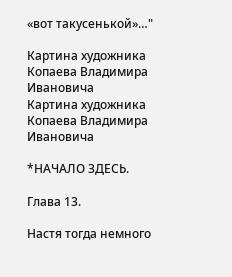«вот такусенькой»…"

Картина художника Копаева Владимира Ивановича
Картина художника Копаева Владимира Ивановича

*НАЧАЛО ЗДЕСЬ.

Глава 13.

Настя тогда немного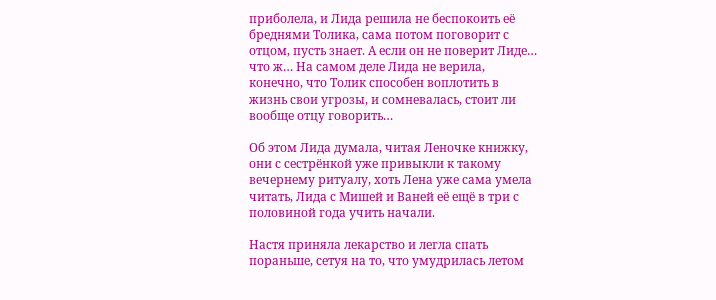приболела, и Лида решила не беспокоить её бреднями Толика, сама потом поговорит с отцом, пусть знает. А если он не поверит Лиде… что ж… На самом деле Лида не верила, конечно, что Толик способен воплотить в жизнь свои угрозы, и сомневалась, стоит ли вообще отцу говорить…

Об этом Лида думала, читая Леночке книжку, они с сестрёнкой уже привыкли к такому вечернему ритуалу, хоть Лена уже сама умела читать, Лида с Мишей и Ваней её ещё в три с половиной года учить начали.

Настя приняла лекарство и легла спать пораньше, сетуя на то, что умудрилась летом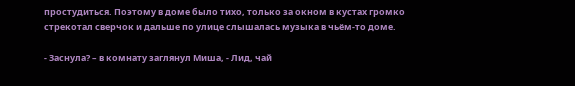простудиться. Поэтому в доме было тихо, только за окном в кустах громко стрекотал сверчок и дальше по улице слышалась музыка в чьём-то доме.

- Заснула? – в комнату заглянул Миша, - Лид, чай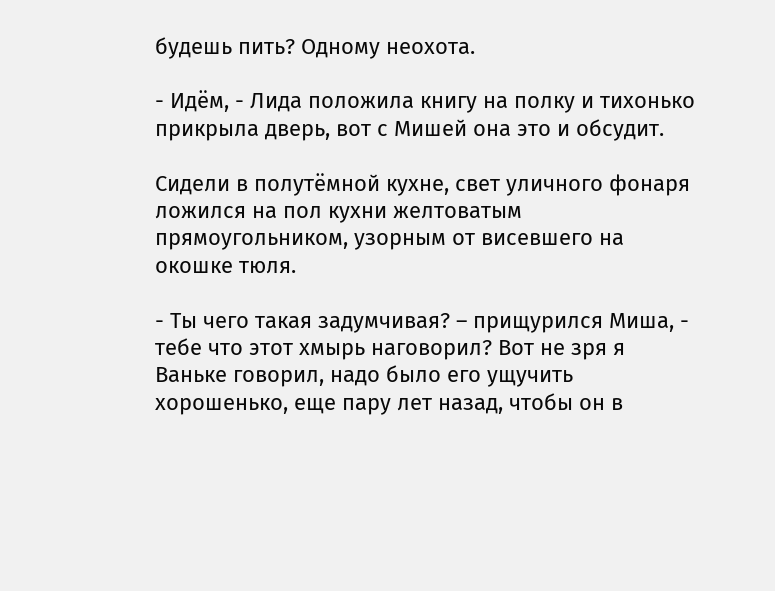будешь пить? Одному неохота.

- Идём, - Лида положила книгу на полку и тихонько прикрыла дверь, вот с Мишей она это и обсудит.

Сидели в полутёмной кухне, свет уличного фонаря ложился на пол кухни желтоватым прямоугольником, узорным от висевшего на окошке тюля.

- Ты чего такая задумчивая? – прищурился Миша, - тебе что этот хмырь наговорил? Вот не зря я Ваньке говорил, надо было его ущучить хорошенько, еще пару лет назад, чтобы он в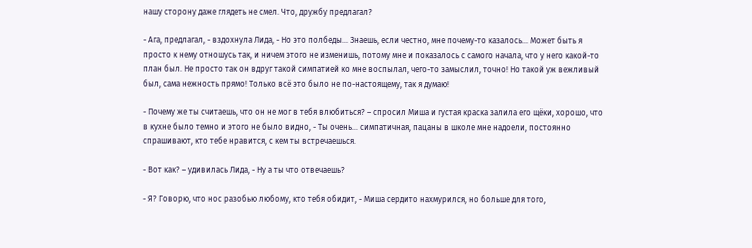нашу сторону даже глядеть не смел. Что, дружбу предлагал?

- Ага, предлагал, - вздохнула Лида, - Но это полбеды… Знаешь, если честно, мне почему-то казалось… Может быть я просто к нему отношусь так, и ничем этого не изменишь, потому мне и показалось с самого начала, что у него какой-то план был. Не просто так он вдруг такой симпатией ко мне воспылал, чего-то замыслил, точно! Но такой уж вежливый был, сама нежность прямо! Только всё это было не по-настоящему, так я думаю!

- Почему же ты считаешь, что он не мог в тебя влюбиться? – спросил Миша и густая краска залила его щёки, хорошо, что в кухне было темно и этого не было видно, - Ты очень… симпатичная, пацаны в школе мне надоели, постоянно спрашивают, кто тебе нравится, с кем ты встречаешься.

- Вот как? – удивилась Лида, - Ну а ты что отвечаешь?

- Я? Говорю, что нос разобью любому, кто тебя обидит, - Миша сердито нахмурился, но больше для того,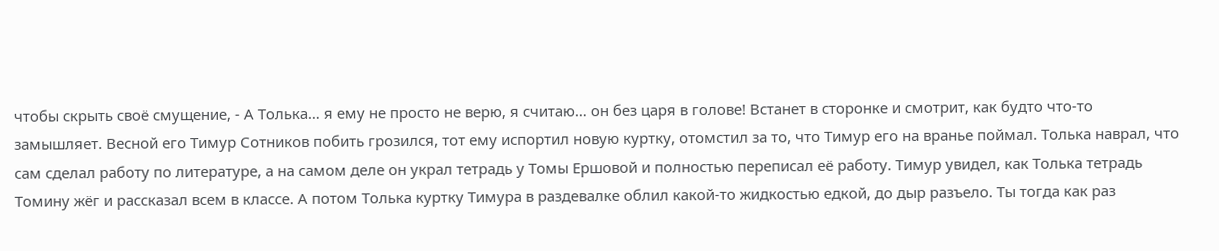чтобы скрыть своё смущение, - А Толька… я ему не просто не верю, я считаю… он без царя в голове! Встанет в сторонке и смотрит, как будто что-то замышляет. Весной его Тимур Сотников побить грозился, тот ему испортил новую куртку, отомстил за то, что Тимур его на вранье поймал. Толька наврал, что сам сделал работу по литературе, а на самом деле он украл тетрадь у Томы Ершовой и полностью переписал её работу. Тимур увидел, как Толька тетрадь Томину жёг и рассказал всем в классе. А потом Толька куртку Тимура в раздевалке облил какой-то жидкостью едкой, до дыр разъело. Ты тогда как раз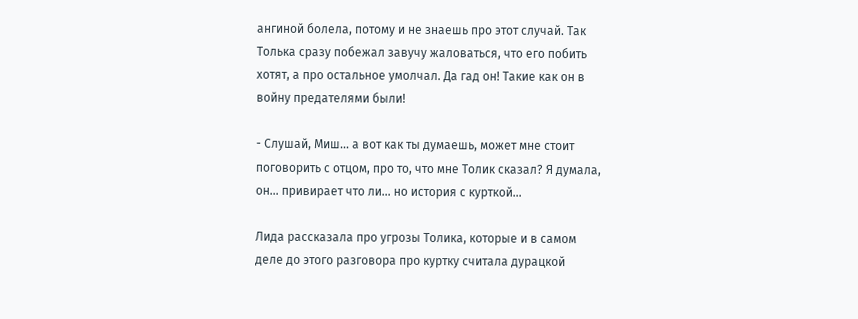ангиной болела, потому и не знаешь про этот случай. Так Толька сразу побежал завучу жаловаться, что его побить хотят, а про остальное умолчал. Да гад он! Такие как он в войну предателями были!

- Слушай, Миш… а вот как ты думаешь, может мне стоит поговорить с отцом, про то, что мне Толик сказал? Я думала, он… привирает что ли… но история с курткой…

Лида рассказала про угрозы Толика, которые и в самом деле до этого разговора про куртку считала дурацкой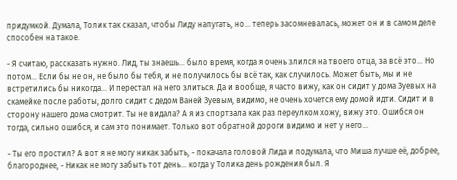придумкой. Думала, Толик так сказал, чтобы Лиду напугать, но… теперь засомневалась, может он и в самом деле способен на такое.

- Я считаю, рассказать нужно. Лид, ты знаешь… было время, когда я очень злился на твоего отца, за всё это… Но потом… Если бы не он, не было бы тебя, и не получилось бы всё так, как случилось. Может быть, мы и не встретились бы никогда… И перестал на него злиться. Да и вообще, я часто вижу, как он сидит у дома Зуевых на скамейке после работы, долго сидит с дедом Ваней Зуевым, видимо, не очень хочется ему домой идти. Сидит и в сторону нашего дома смотрит. Ты не видала? А я из спортзала как раз переулком хожу, вижу это. Ошибся он тогда, сильно ошибся, и сам это понимает. Только вот обратной дороги видимо и нет у него…

- Ты его простил? А вот я не могу никак забыть, - покачала головой Лида и подумала, что Миша лучше её, добрее, благороднее, - Никак не могу забыть тот день… когда у Толика день рождения был. Я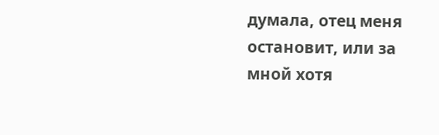думала, отец меня остановит, или за мной хотя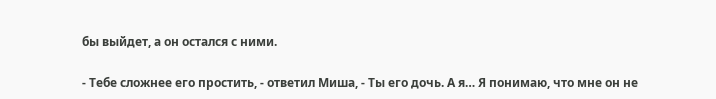бы выйдет, а он остался с ними.

- Тебе сложнее его простить, - ответил Миша, - Ты его дочь. А я… Я понимаю, что мне он не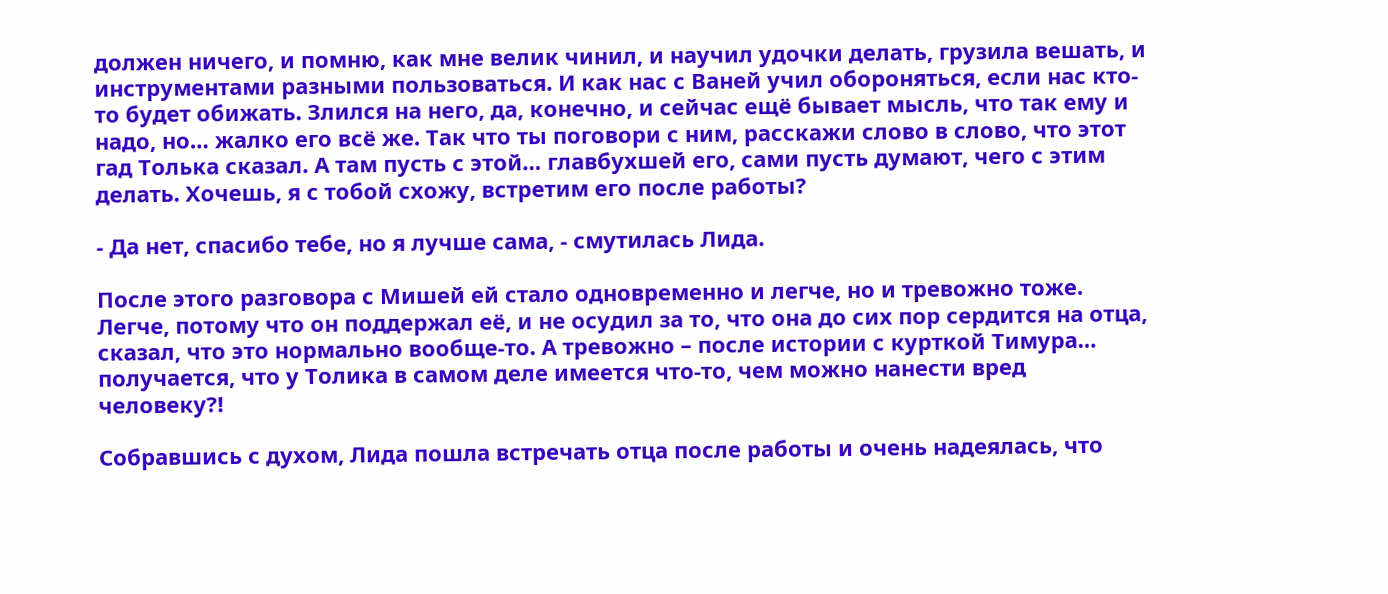должен ничего, и помню, как мне велик чинил, и научил удочки делать, грузила вешать, и инструментами разными пользоваться. И как нас с Ваней учил обороняться, если нас кто-то будет обижать. Злился на него, да, конечно, и сейчас ещё бывает мысль, что так ему и надо, но… жалко его всё же. Так что ты поговори с ним, расскажи слово в слово, что этот гад Толька сказал. А там пусть с этой… главбухшей его, сами пусть думают, чего с этим делать. Хочешь, я с тобой схожу, встретим его после работы?

- Да нет, спасибо тебе, но я лучше сама, - смутилась Лида.

После этого разговора с Мишей ей стало одновременно и легче, но и тревожно тоже. Легче, потому что он поддержал её, и не осудил за то, что она до сих пор сердится на отца, сказал, что это нормально вообще-то. А тревожно – после истории с курткой Тимура… получается, что у Толика в самом деле имеется что-то, чем можно нанести вред человеку?!

Собравшись с духом, Лида пошла встречать отца после работы и очень надеялась, что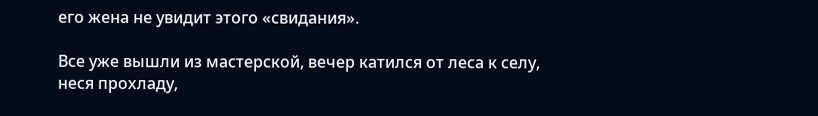его жена не увидит этого «свидания».

Все уже вышли из мастерской, вечер катился от леса к селу, неся прохладу,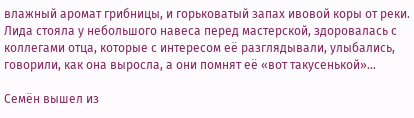влажный аромат грибницы, и горьковатый запах ивовой коры от реки. Лида стояла у небольшого навеса перед мастерской, здоровалась с коллегами отца, которые с интересом её разглядывали, улыбались, говорили, как она выросла, а они помнят её «вот такусенькой»…

Семён вышел из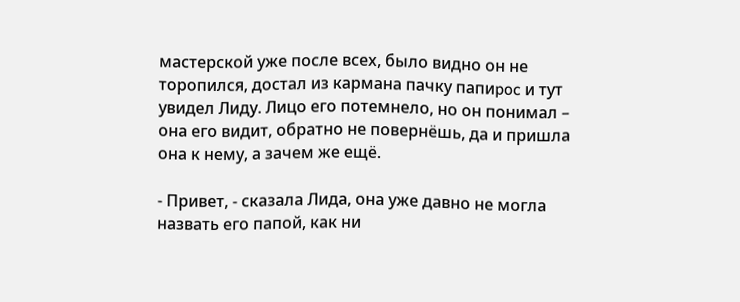мастерской уже после всех, было видно он не торопился, достал из кармана пачку пaпиpoc и тут увидел Лиду. Лицо его потемнело, но он понимал – она его видит, обратно не повернёшь, да и пришла она к нему, а зачем же ещё.

- Привет, - сказала Лида, она уже давно не могла назвать его папой, как ни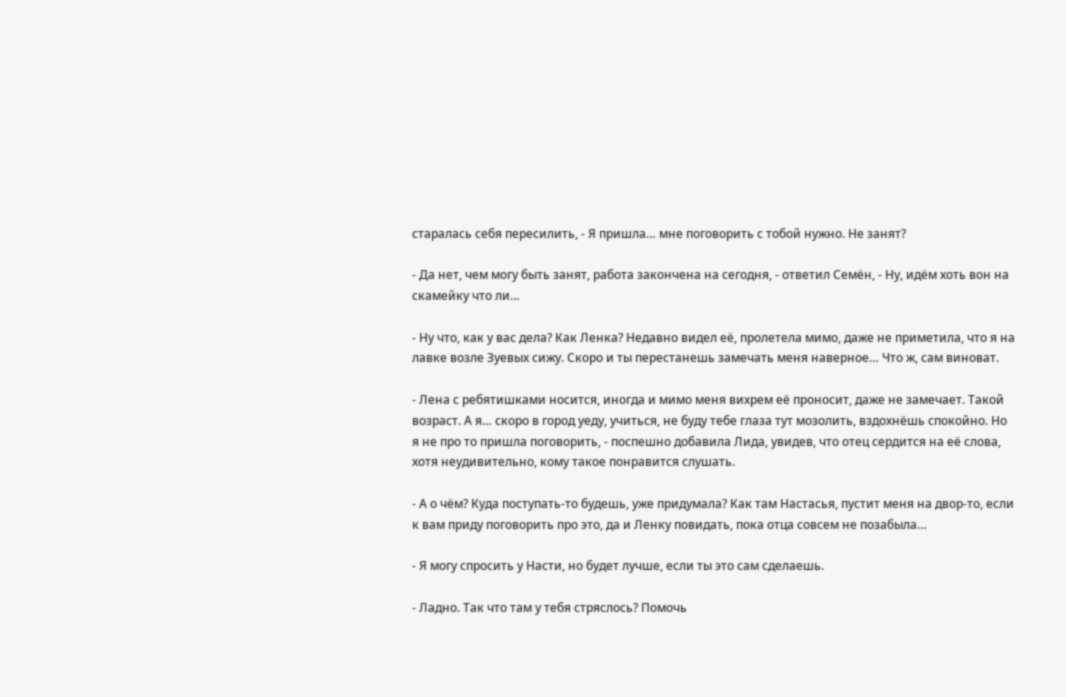старалась себя пересилить, - Я пришла… мне поговорить с тобой нужно. Не занят?

- Да нет, чем могу быть занят, работа закончена на сегодня, - ответил Семён, - Ну, идём хоть вон на скамейку что ли…

- Ну что, как у вас дела? Как Ленка? Недавно видел её, пролетела мимо, даже не приметила, что я на лавке возле Зуевых сижу. Скоро и ты перестанешь замечать меня наверное… Что ж, сам виноват.

- Лена с ребятишками носится, иногда и мимо меня вихрем её проносит, даже не замечает. Такой возраст. А я… скоро в город уеду, учиться, не буду тебе глаза тут мозолить, вздохнёшь спокойно. Но я не про то пришла поговорить, - поспешно добавила Лида, увидев, что отец сердится на её слова, хотя неудивительно, кому такое понравится слушать.

- А о чём? Куда поступать-то будешь, уже придумала? Как там Настасья, пустит меня на двор-то, если к вам приду поговорить про это, да и Ленку повидать, пока отца совсем не позабыла…

- Я могу спросить у Насти, но будет лучше, если ты это сам сделаешь.

- Ладно. Так что там у тебя стряслось? Помочь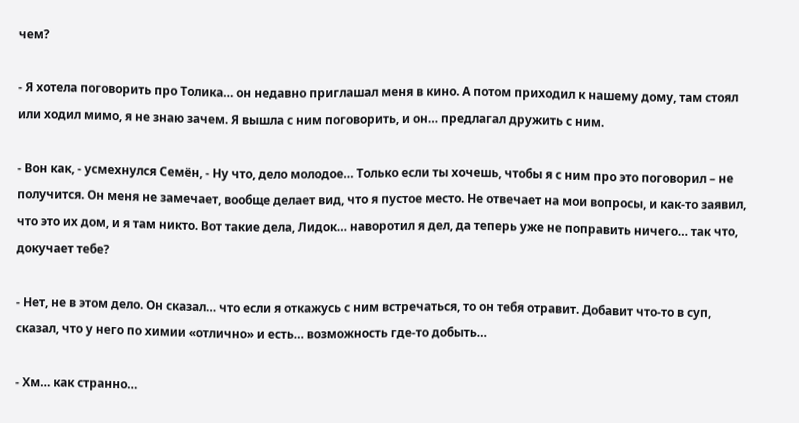чем?

- Я хотела поговорить про Толика… он недавно приглашал меня в кино. А потом приходил к нашему дому, там стоял или ходил мимо, я не знаю зачем. Я вышла с ним поговорить, и он… предлагал дружить с ним.

- Вон как, - усмехнулся Семён, - Ну что, дело молодое… Только если ты хочешь, чтобы я с ним про это поговорил – не получится. Он меня не замечает, вообще делает вид, что я пустое место. Не отвечает на мои вопросы, и как-то заявил, что это их дом, и я там никто. Вот такие дела, Лидок… наворотил я дел, да теперь уже не поправить ничего… так что, докучает тебе?

- Нет, не в этом дело. Он сказал… что если я откажусь с ним встречаться, то он тебя отравит. Добавит что-то в суп, сказал, что у него по химии «отлично» и есть… возможность где-то добыть…

- Хм… как странно…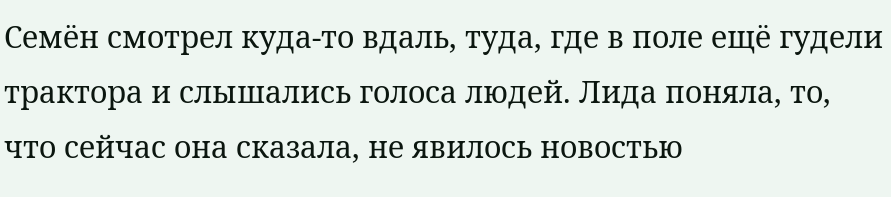Семён смотрел куда-то вдаль, туда, где в поле ещё гудели трактора и слышались голоса людей. Лида поняла, то, что сейчас она сказала, не явилось новостью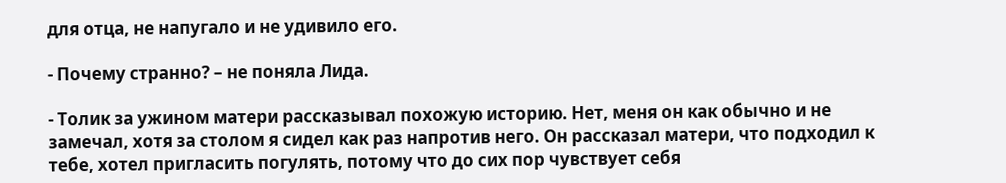для отца, не напугало и не удивило его.

- Почему странно? – не поняла Лида.

- Толик за ужином матери рассказывал похожую историю. Нет, меня он как обычно и не замечал, хотя за столом я сидел как раз напротив него. Он рассказал матери, что подходил к тебе, хотел пригласить погулять, потому что до сих пор чувствует себя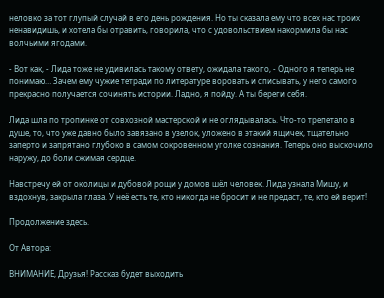неловко за тот глупый случай в его день рождения. Но ты сказала ему что всех нас троих ненавидишь, и хотела бы отравить, говорила, что с удовольствием накормила бы нас волчьими ягодами.

- Вот как, - Лида тоже не удивилась такому ответу, ожидала такого, - Одного я теперь не понимаю… Зачем ему чужие тетради по литературе воровать и списывать, у него самого прекрасно получается сочинять истории. Ладно, я пойду. А ты береги себя.

Лида шла по тропинке от совхозной мастерской и не оглядывалась. Что-то трепетало в душе, то, что уже давно было завязано в узелок, уложено в этакий ящичек, тщательно заперто и запрятано глубоко в самом сокровенном уголке сознания. Теперь оно выскочило наружу, до боли сжимая сердце.

Навстречу ей от околицы и дубовой рощи у домов шёл человек. Лида узнала Мишу, и вздохнув, закрыла глаза. У неё есть те, кто никогда не бросит и не предаст, те, кто ей верит!

Продолжение здесь.

От Автора:

ВНИМАНИЕ, Друзья! Рассказ будет выходить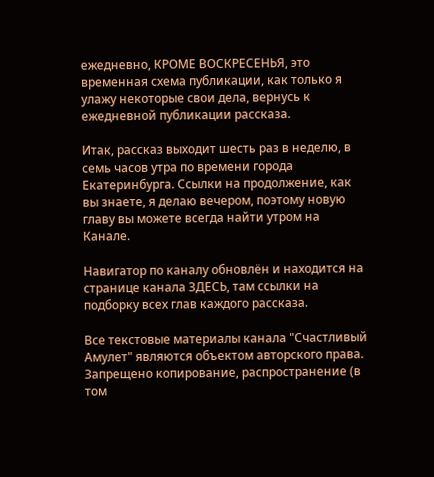ежедневно, КРОМЕ ВОСКРЕСЕНЬЯ, это временная схема публикации, как только я улажу некоторые свои дела, вернусь к ежедневной публикации рассказа.

Итак, рассказ выходит шесть раз в неделю, в семь часов утра по времени города Екатеринбурга. Ссылки на продолжение, как вы знаете, я делаю вечером, поэтому новую главу вы можете всегда найти утром на Канале.

Навигатор по каналу обновлён и находится на странице канала ЗДЕСЬ, там ссылки на подборку всех глав каждого рассказа.

Все текстовые материалы канала "Счастливый Амулет" являются объектом авторского права. Запрещено копирование, распространение (в том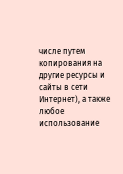числе путем копирования на другие ресурсы и сайты в сети Интернет), а также любое использование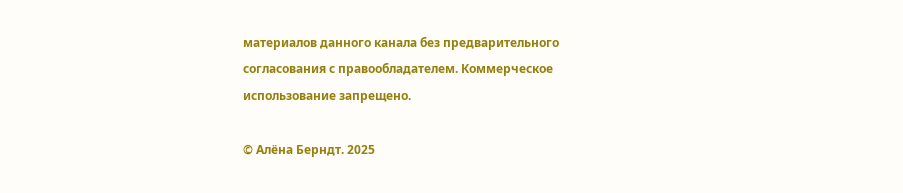материалов данного канала без предварительного согласования с правообладателем. Коммерческое использование запрещено.

© Алёна Берндт. 2025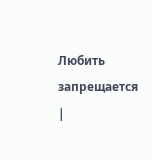Любить запрещается |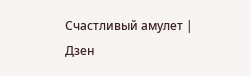Счастливый амулет | Дзен